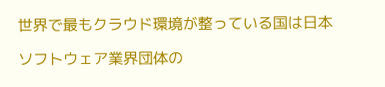世界で最もクラウド環境が整っている国は日本

ソフトウェア業界団体の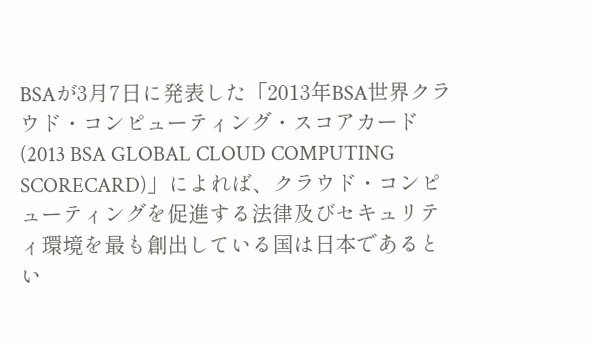BSAが3月7日に発表した「2013年BSA世界クラウド・コンピューティング・スコアカード(2013 BSA GLOBAL CLOUD COMPUTING SCORECARD)」によれば、クラウド・コンピューティングを促進する法律及びセキュリティ環境を最も創出している国は日本であるとい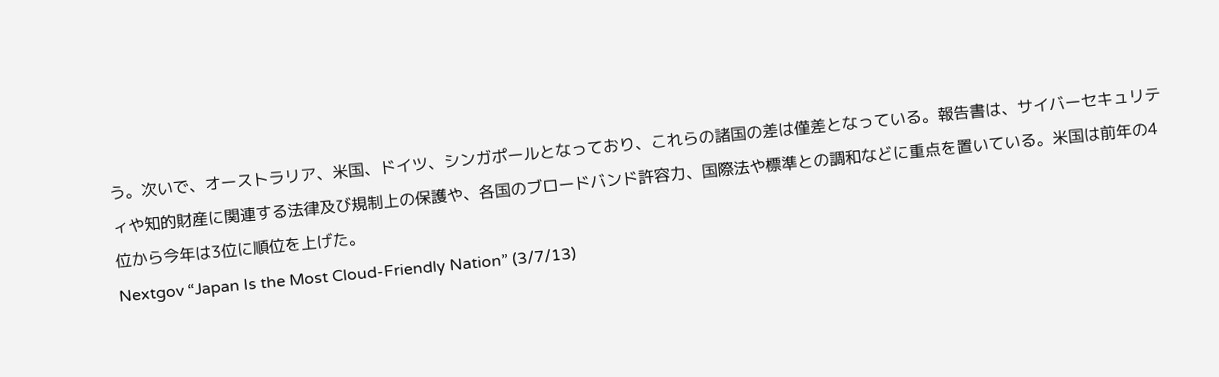う。次いで、オーストラリア、米国、ドイツ、シンガポールとなっており、これらの諸国の差は僅差となっている。報告書は、サイバーセキュリティや知的財産に関連する法律及び規制上の保護や、各国のブロードバンド許容力、国際法や標準との調和などに重点を置いている。米国は前年の4位から今年は3位に順位を上げた。
Nextgov “Japan Is the Most Cloud-Friendly Nation” (3/7/13)